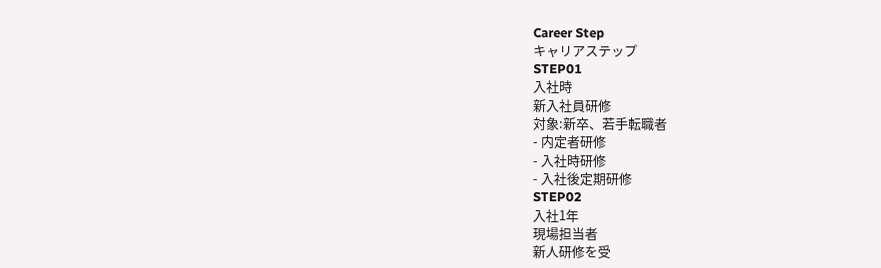Career Step
キャリアステップ
STEP01
入社時
新入社員研修
対象:新卒、若手転職者
- 内定者研修
- 入社時研修
- 入社後定期研修
STEP02
入社1年
現場担当者
新人研修を受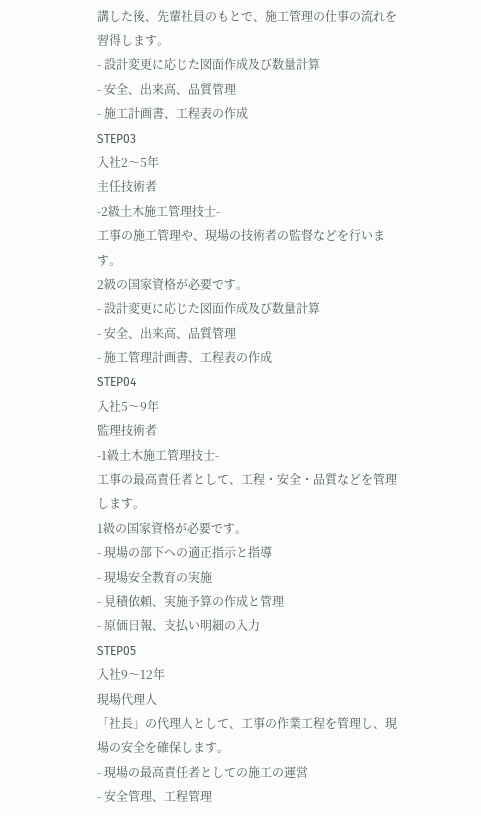講した後、先輩社員のもとで、施工管理の仕事の流れを習得します。
- 設計変更に応じた図面作成及び数量計算
- 安全、出来高、品質管理
- 施工計画書、工程表の作成
STEP03
入社2〜5年
主任技術者
-2級土木施工管理技士-
工事の施工管理や、現場の技術者の監督などを行います。
2級の国家資格が必要です。
- 設計変更に応じた図面作成及び数量計算
- 安全、出来高、品質管理
- 施工管理計画書、工程表の作成
STEP04
入社5〜9年
監理技術者
-1級土木施工管理技士-
工事の最高責任者として、工程・安全・品質などを管理します。
1級の国家資格が必要です。
- 現場の部下への適正指示と指導
- 現場安全教育の実施
- 見積依頼、実施予算の作成と管理
- 原価日報、支払い明細の入力
STEP05
入社9〜12年
現場代理人
「社長」の代理人として、工事の作業工程を管理し、現場の安全を確保します。
- 現場の最高責任者としての施工の運営
- 安全管理、工程管理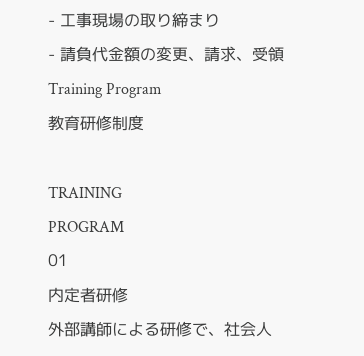- 工事現場の取り締まり
- 請負代金額の変更、請求、受領
Training Program
教育研修制度

TRAINING
PROGRAM
01
内定者研修
外部講師による研修で、社会人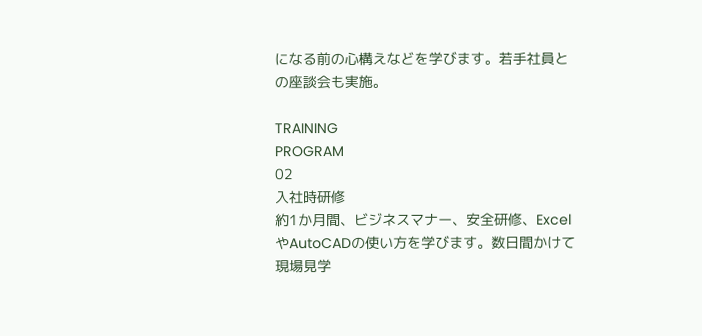になる前の心構えなどを学びます。若手社員との座談会も実施。

TRAINING
PROGRAM
02
入社時研修
約1か月間、ビジネスマナー、安全研修、ExcelやAutoCADの使い方を学びます。数日間かけて現場見学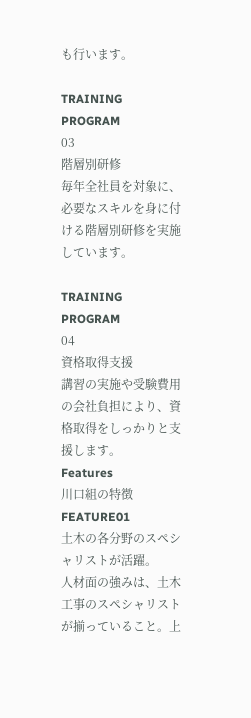も行います。

TRAINING
PROGRAM
03
階層別研修
毎年全社員を対象に、必要なスキルを身に付ける階層別研修を実施しています。

TRAINING
PROGRAM
04
資格取得支援
講習の実施や受験費用の会社負担により、資格取得をしっかりと支援します。
Features
川口組の特徴
FEATURE01
土木の各分野のスペシャリストが活躍。
人材面の強みは、土木工事のスペシャリストが揃っていること。上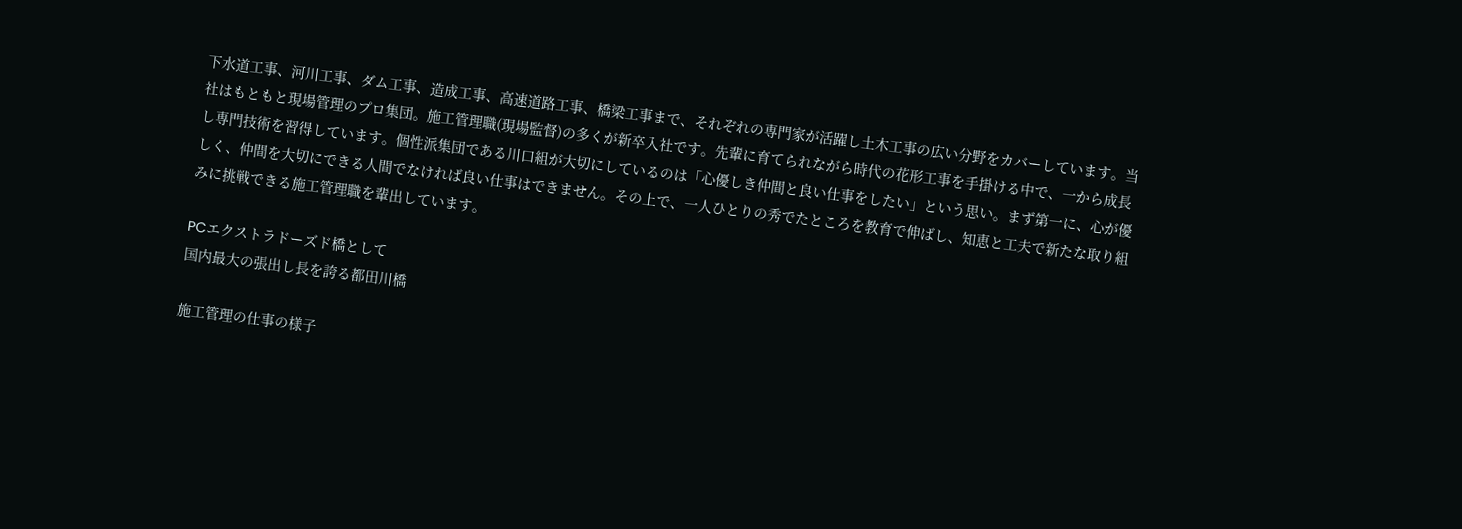下水道工事、河川工事、ダム工事、造成工事、高速道路工事、橋梁工事まで、それぞれの専門家が活躍し土木工事の広い分野をカバーしています。当社はもともと現場管理のプロ集団。施工管理職(現場監督)の多くが新卒入社です。先輩に育てられながら時代の花形工事を手掛ける中で、一から成長し専門技術を習得しています。個性派集団である川口組が大切にしているのは「心優しき仲間と良い仕事をしたい」という思い。まず第一に、心が優しく、仲間を大切にできる人間でなければ良い仕事はできません。その上で、一人ひとりの秀でたところを教育で伸ばし、知恵と工夫で新たな取り組みに挑戦できる施工管理職を輩出しています。

PCエクストラドーズド橋として
国内最大の張出し長を誇る都田川橋

施工管理の仕事の様子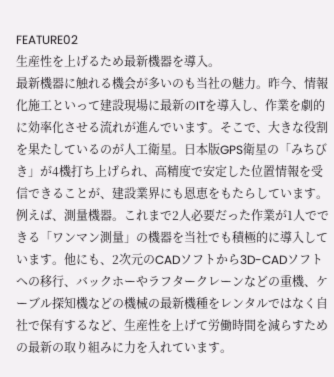FEATURE02
生産性を上げるため最新機器を導入。
最新機器に触れる機会が多いのも当社の魅力。昨今、情報化施工といって建設現場に最新のITを導入し、作業を劇的に効率化させる流れが進んでいます。そこで、大きな役割を果たしているのが人工衛星。日本版GPS衛星の「みちびき」が4機打ち上げられ、高精度で安定した位置情報を受信できることが、建設業界にも恩恵をもたらしています。例えば、測量機器。これまで2人必要だった作業が1人でできる「ワンマン測量」の機器を当社でも積極的に導入しています。他にも、2次元のCADソフトから3D-CADソフトへの移行、バックホーやラフタークレーンなどの重機、ケーブル探知機などの機械の最新機種をレンタルではなく自社で保有するなど、生産性を上げて労働時間を減らすための最新の取り組みに力を入れています。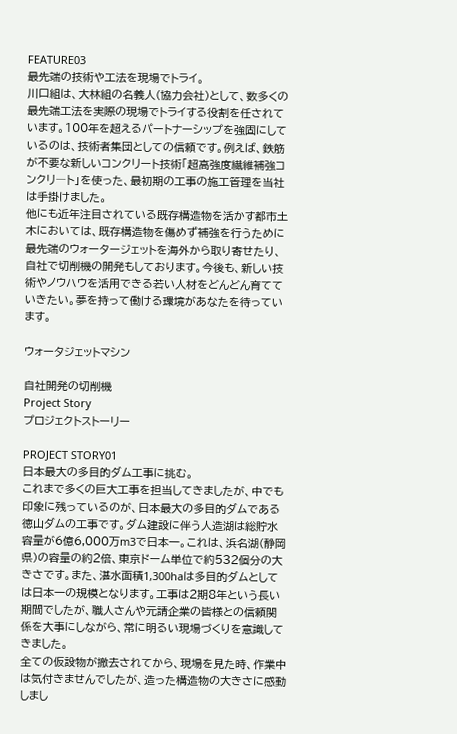FEATURE03
最先端の技術や工法を現場でトライ。
川口組は、大林組の名義人(協力会社)として、数多くの最先端工法を実際の現場でトライする役割を任されています。100年を超えるパートナーシップを強固にしているのは、技術者集団としての信頼です。例えば、鉄筋が不要な新しいコンクリート技術「超高強度繊維補強コンクリ―ト」を使った、最初期の工事の施工管理を当社は手掛けました。
他にも近年注目されている既存構造物を活かす都市土木においては、既存構造物を傷めず補強を行うために最先端のウォータージェットを海外から取り寄せたり、自社で切削機の開発もしております。今後も、新しい技術やノウハウを活用できる若い人材をどんどん育てていきたい。夢を持って働ける環境があなたを待っています。

ウォータジェットマシン

自社開発の切削機
Project Story
プロジェクトストーリー

PROJECT STORY01
日本最大の多目的ダム工事に挑む。
これまで多くの巨大工事を担当してきましたが、中でも印象に残っているのが、日本最大の多目的ダムである徳山ダムの工事です。ダム建設に伴う人造湖は総貯水容量が6億6,000万m3で日本一。これは、浜名湖(静岡県)の容量の約2倍、東京ドーム単位で約532個分の大きさです。また、湛水面積1,300haは多目的ダムとしては日本一の規模となります。工事は2期8年という長い期間でしたが、職人さんや元請企業の皆様との信頼関係を大事にしながら、常に明るい現場づくりを意識してきました。
全ての仮設物が撤去されてから、現場を見た時、作業中は気付きませんでしたが、造った構造物の大きさに感動しまし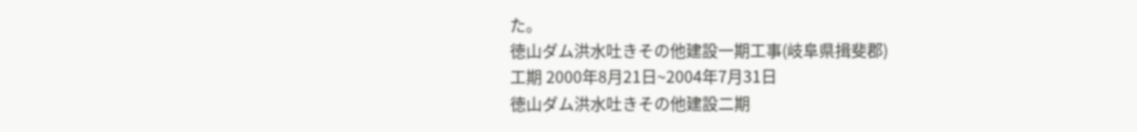た。
徳山ダム洪水吐きその他建設一期工事(岐阜県揖斐郡)
工期 2000年8月21日~2004年7月31日
徳山ダム洪水吐きその他建設二期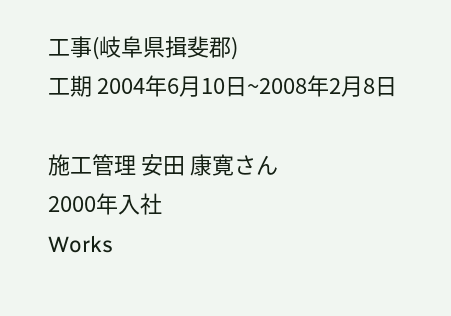工事(岐阜県揖斐郡)
工期 2004年6月10日~2008年2月8日

施工管理 安田 康寛さん
2000年入社
Works